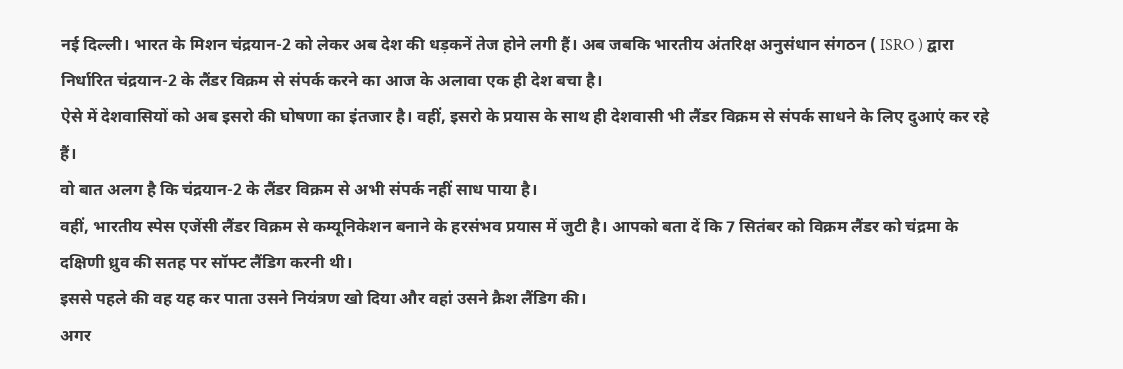नई दिल्ली। भारत के मिशन चंद्रयान-2 को लेकर अब देश की धड़कनें तेज होने लगी हैं। अब जबकि भारतीय अंतरिक्ष अनुसंधान संगठन ( ISRO ) द्वारा निर्धारित चंद्रयान-2 के लैंडर विक्रम से संपर्क करने का आज के अलावा एक ही देश बचा है।
ऐसे में देशवासियों को अब इसरो की घोषणा का इंतजार है। वहीं, इसरो के प्रयास के साथ ही देशवासी भी लैंडर विक्रम से संपर्क साधने के लिए दुआएं कर रहे हैं।
वो बात अलग है कि चंद्रयान-2 के लैंडर विक्रम से अभी संपर्क नहीं साध पाया है।
वहीं, भारतीय स्पेस एजेंसी लैंडर विक्रम से कम्यूनिकेशन बनाने के हरसंभव प्रयास में जुटी है। आपको बता दें कि 7 सितंबर को विक्रम लैंडर को चंद्रमा के दक्षिणी ध्रुव की सतह पर सॉफ्ट लैंडिग करनी थी।
इससे पहले की वह यह कर पाता उसने नियंत्रण खो दिया और वहां उसने क्रैश लैंडिग की।
अगर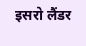इसरो लैंडर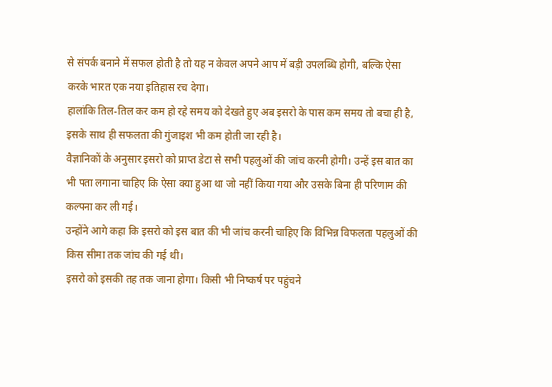से संपर्क बनाने में सफल होती है तो यह न केवल अपने आप में बड़ी उपलब्धि होगी, बल्कि ऐसा करके भारत एक नया इतिहास रच देगा।
हालांकि तिल-तिल कर कम हो रहे समय को देखते हुए अब इसरो के पास कम समय तो बचा ही है, इसके साथ ही सफलता की गुंजाइश भी कम होती जा रही है।
वैज्ञानिकों के अनुसार इसरो को प्राप्त डेटा से सभी पहलुओं की जांच करनी होगी। उन्हें इस बात का भी पता लगाना चाहिए कि ऐसा क्या हुआ था जो नहीं किया गया और उसके बिना ही परिणाम की कल्पना कर ली गई।
उन्होंने आगे कहा कि इसरो को इस बात की भी जांच करनी चाहिए कि विभिन्न विफलता पहलुओं की किस सीमा तक जांच की गई थी।
इसरो को इसकी तह तक जाना होगा। किसी भी निष्कर्ष पर पहुंचने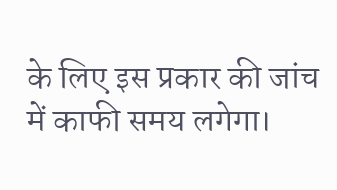के लिए इस प्रकार की जांच में काफी समय लगेगा।